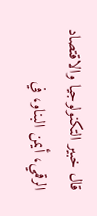قال خبير التكنولوجيا والاقتصاد الرقمي، أيمن البناو، في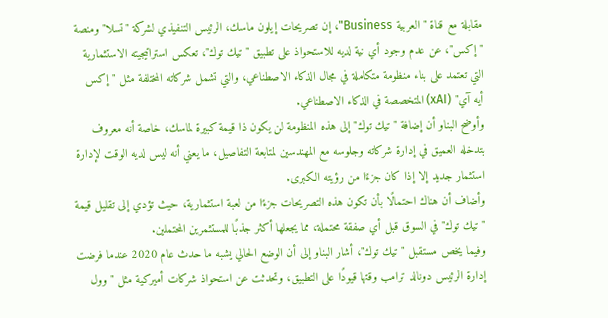مقابلة مع قناة "العربية Business"، إن تصريحات إيلون ماسك، الرئيس التنفيذي لشركة "تسلا" ومنصة "إكس"، عن عدم وجود أي نية لديه للاستحواذ على تطبيق "تيك توك"، تعكس استراتيجيته الاستثمارية التي تعتمد على بناء منظومة متكاملة في مجال الذكاء الاصطناعي، والتي تشمل شركاته المختلفة مثل "إكس أيه آي" (xAI) المتخصصة في الذكاء الاصطناعي.
وأوضح البناو أن إضافة "تيك توك" إلى هذه المنظومة لن يكون ذا قيمة كبيرة لماسك، خاصة أنه معروف بتدخله العميق في إدارة شركاته وجلوسه مع المهندسين لمتابعة التفاصيل، ما يعني أنه ليس لديه الوقت لإدارة استثمار جديد إلا إذا كان جزءًا من رؤيته الكبرى.
وأضاف أن هناك احتمالًا بأن تكون هذه التصريحات جزءًا من لعبة استثمارية، حيث تؤدي إلى تقليل قيمة "تيك توك" في السوق قبل أي صفقة محتملة، مما يجعلها أكثر جذبًا للمستثمرين المحتملين.
وفيما يخص مستقبل "تيك توك"، أشار البناو إلى أن الوضع الحالي يشبه ما حدث عام 2020 عندما فرضت إدارة الرئيس دونالد ترامب وقتها قيودًا على التطبيق، وتحدثت عن استحواذ شركات أميركية مثل "وول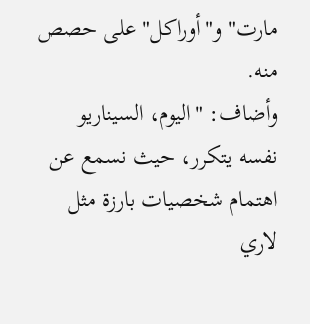مارت" و"أوراكل" على حصص منه.
وأضاف: "اليوم، السيناريو نفسه يتكرر، حيث نسمع عن اهتمام شخصيات بارزة مثل لاري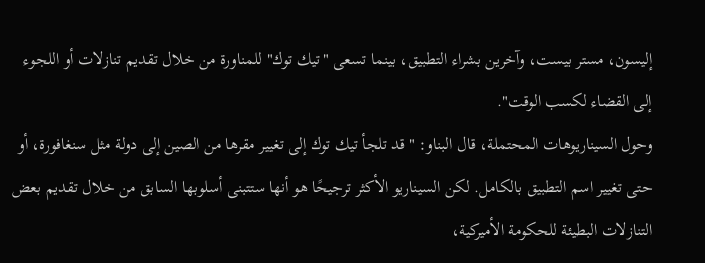إليسون، مستر بيست، وآخرين بشراء التطبيق، بينما تسعى "تيك توك" للمناورة من خلال تقديم تنازلات أو اللجوء إلى القضاء لكسب الوقت".
وحول السيناريوهات المحتملة، قال البناو: "قد تلجأ تيك توك إلى تغيير مقرها من الصين إلى دولة مثل سنغافورة، أو حتى تغيير اسم التطبيق بالكامل. لكن السيناريو الأكثر ترجيحًا هو أنها ستتبنى أسلوبها السابق من خلال تقديم بعض التنازلات البطيئة للحكومة الأميركية،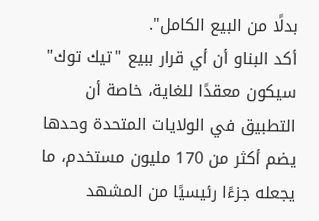بدلًا من البيع الكامل".
أكد البناو أن أي قرار ببيع "تيك توك" سيكون معقدًا للغاية، خاصة أن التطبيق في الولايات المتحدة وحدها يضم أكثر من 170 مليون مستخدم، ما يجعله جزءًا رئيسيًا من المشهد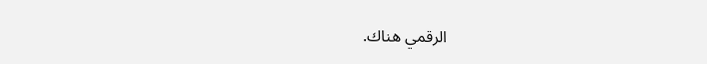الرقمي هناك.